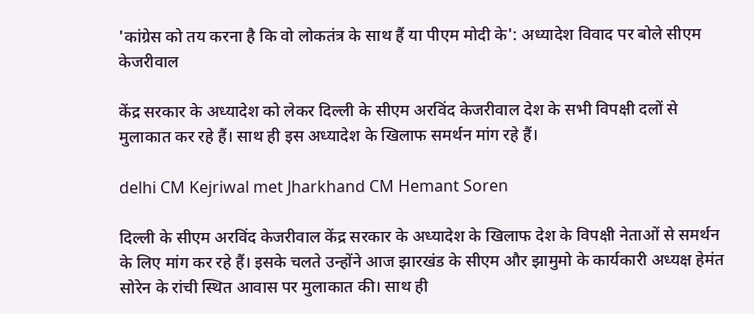'कांग्रेस को तय करना है कि वो लोकतंत्र के साथ हैं या पीएम मोदी के': अध्यादेश विवाद पर बोले सीएम केजरीवाल

केंद्र सरकार के अध्यादेश को लेकर दिल्ली के सीएम अरविंद केजरीवाल देश के सभी विपक्षी दलों से मुलाकात कर रहे हैं। साथ ही इस अध्यादेश के खिलाफ समर्थन मांग रहे हैं।

delhi CM Kejriwal met Jharkhand CM Hemant Soren

दिल्ली के सीएम अरविंद केजरीवाल केंद्र सरकार के अध्यादेश के खिलाफ देश के विपक्षी नेताओं से समर्थन के लिए मांग कर रहे हैं। इसके चलते उन्होंने आज झारखंड के सीएम और झामुमो के कार्यकारी अध्यक्ष हेमंत सोरेन के रांची स्थित आवास पर मुलाकात की। साथ ही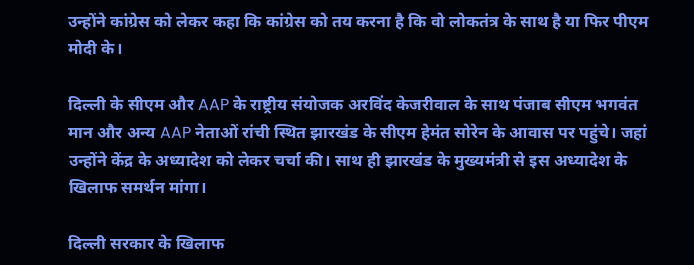उन्होंने कांग्रेस को लेकर कहा कि कांग्रेस को तय करना है कि वो लोकतंत्र के साथ है या फिर पीएम मोदी के।

दिल्ली के सीएम और AAP के राष्ट्रीय संयोजक अरविंद केजरीवाल के साथ पंजाब सीएम भगवंत मान और अन्य AAP नेताओं रांची स्थित झारखंड के सीएम हेमंत सोरेन के आवास पर पहुंचे। जहां उन्होंने केंद्र के अध्यादेश को लेकर चर्चा की। साथ ही झारखंड के मुख्यमंत्री से इस अध्यादेश के खिलाफ समर्थन मांगा।

दिल्ली सरकार के खिलाफ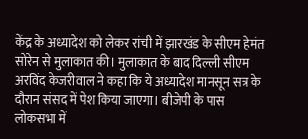केंद्र के अध्यादेश को लेकर रांची में झारखंड के सीएम हेमंत सोरेन से मुलाकात की। मुलाकात के बाद दिल्ली सीएम अरविंद केजरीवाल ने कहा कि ये अध्यादेश मानसून सत्र के दौरान संसद में पेश किया जाएगा। बीजेपी के पास लोकसभा में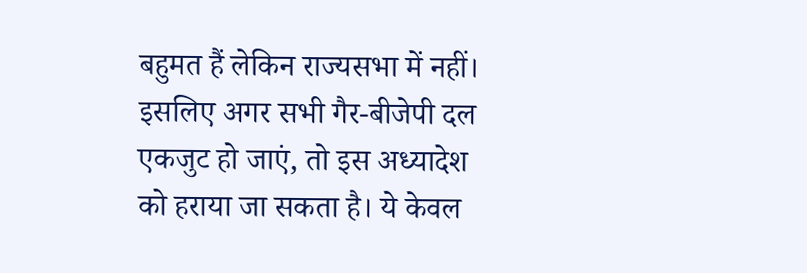बहुमत हैं लेकिन राज्यसभा में नहीं। इसलिए अगर सभी गैर-बीजेपी दल एकजुट हो जाएं, तो इस अध्यादेश को हराया जा सकता है। ये केवल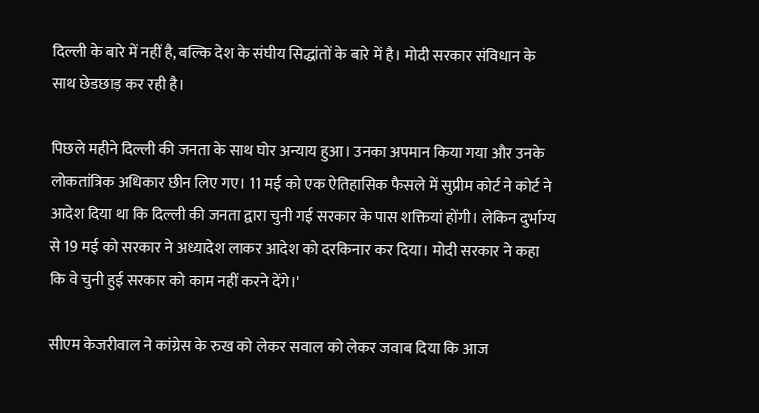दिल्ली के बारे में नहीं है, बल्कि देश के संघीय सिद्धांतों के बारे में है। मोदी सरकार संविधान के साथ छेडछाड़ कर रही है।

पिछले महीने दिल्ली की जनता के साथ घोर अन्याय हुआ। उनका अपमान किया गया और उनके लोकतांत्रिक अधिकार छीन लिए गए। 11 मई को एक ऐतिहासिक फैसले में सुप्रीम कोर्ट ने कोर्ट ने आदेश दिया था कि दिल्ली की जनता द्वारा चुनी गई सरकार के पास शक्तियां होंगी। लेकिन दुर्भाग्य से 19 मई को सरकार ने अध्यादेश लाकर आदेश को दरकिनार कर दिया। मोदी सरकार ने कहा कि वे चुनी हुई सरकार को काम नहीं करने देंगे।'

सीएम केजरीवाल ने कांग्रेस के रुख को लेकर सवाल को लेकर जवाब दिया कि आज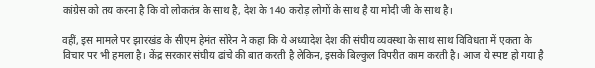कांग्रेस को तय करना है कि वो लोकतंत्र के साथ है, देश के 140 करोड़ लोगों के साथ है या मोदी जी के साथ है।

वहीं, इस मामले पर झारखंड के सीएम हेमंत सोरेन ने कहा कि ये अध्यादेश देश की संघीय व्यवस्था के साथ साथ विविधता में एकता के विचार पर भी हमला है। केंद्र सरकार संघीय ढांचे की बात करती है लेकिन, इसके बिल्कुल विपरीत काम करती है। आज ये स्पष्ट हो गया है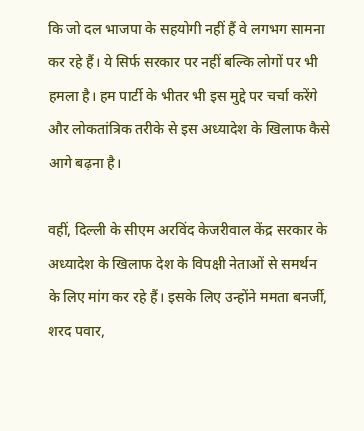कि जो दल भाजपा के सहयोगी नहीं हैं वे लगभग सामना कर रहे हैं। ये सिर्फ सरकार पर नहीं बल्कि लोगों पर भी हमला है। हम पार्टी के भीतर भी इस मुद्दे पर चर्चा करेंगे और लोकतांत्रिक तरीके से इस अध्यादेश के खिलाफ कैसे आगे बढ़ना है।

वहीं, दिल्ली के सीएम अरविंद केजरीवाल केंद्र सरकार के अध्यादेश के खिलाफ देश के विपक्षी नेताओं से समर्थन के लिए मांग कर रहे हैं। इसके लिए उन्होंने ममता बनर्जी, शरद पवार,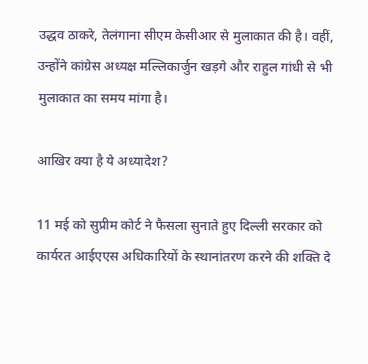उद्धव ठाकरे, तेलंगाना सीएम केसीआर से मुलाकात की है। वहीं, उन्होंने कांग्रेस अध्यक्ष मल्लिकार्जुन खड़गे और राहुल गांधी से भी मुलाकात का समय मांगा है।

आखिर क्या है ये अध्यादेश?

11 मई को सुप्रीम कोर्ट ने फैसला सुनाते हुए दिल्ली सरकार को कार्यरत आईएएस अधिकारियों के स्थानांतरण करने की शक्ति दे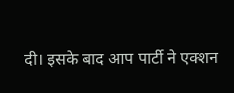दी। इसके बाद आप पार्टी ने एक्शन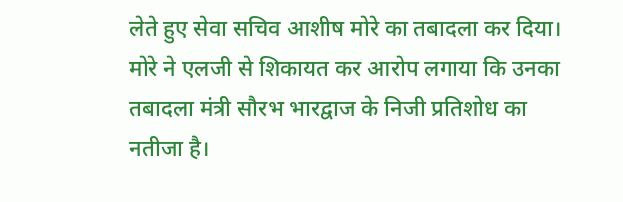लेते हुए सेवा सचिव आशीष मोरे का तबादला कर दिया। मोरे ने एलजी से शिकायत कर आरोप लगाया कि उनका तबादला मंत्री सौरभ भारद्वाज के निजी प्रतिशोध का नतीजा है।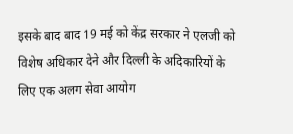इसके बाद बाद 19 मई को केंद्र सरकार ने एलजी को विशेष अधिकार देने और दिल्ली के अदिकारियों के लिए एक अलग सेवा आयोग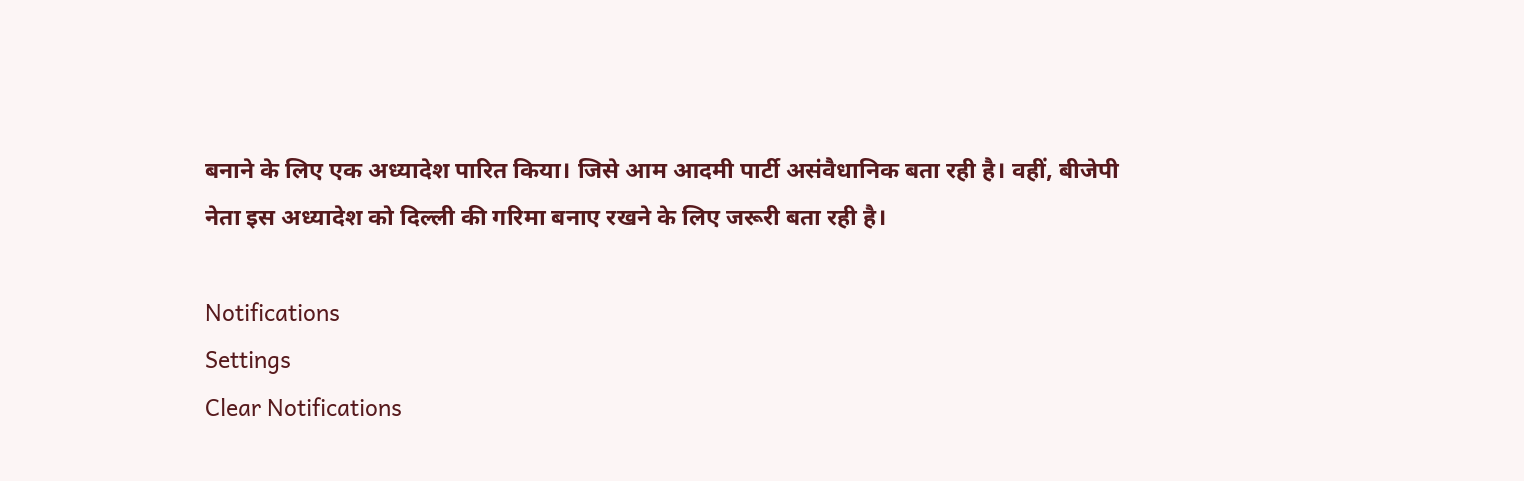बनाने के लिए एक अध्यादेश पारित किया। जिसे आम आदमी पार्टी असंवैधानिक बता रही है। वहीं, बीजेपी नेता इस अध्यादेश को दिल्ली की गरिमा बनाए रखने के लिए जरूरी बता रही है।

Notifications
Settings
Clear Notifications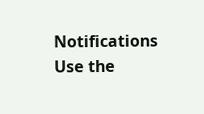Notifications
Use the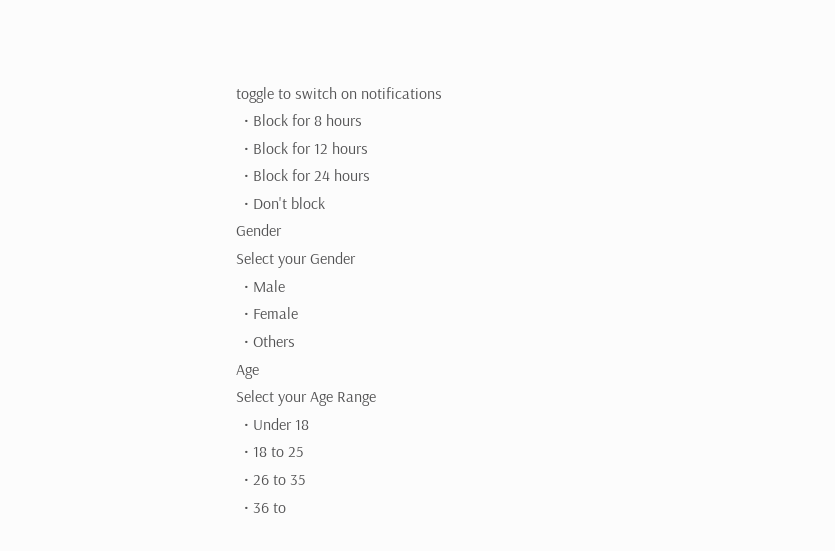toggle to switch on notifications
  • Block for 8 hours
  • Block for 12 hours
  • Block for 24 hours
  • Don't block
Gender
Select your Gender
  • Male
  • Female
  • Others
Age
Select your Age Range
  • Under 18
  • 18 to 25
  • 26 to 35
  • 36 to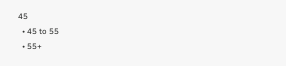45
  • 45 to 55
  • 55+